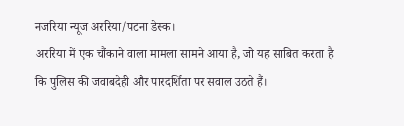नजरिया न्यूज अररिया/पटना डेस्क।
अररिया में एक चौंकाने वाला मामला सामने आया है, जो यह साबित करता है कि पुलिस की जवाबदेही और पारदर्शिता पर सवाल उठते हैं।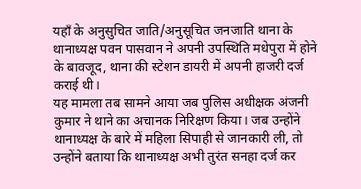यहाँ के अनुसुचित जाति/अनुसूचित जनजाति थाना के थानाध्यक्ष पवन पासवान ने अपनी उपस्थिति मधेपुरा में होने के बावजूद, थाना की स्टेशन डायरी में अपनी हाजरी दर्ज कराई थी।
यह मामला तब सामने आया जब पुलिस अधीक्षक अंजनी कुमार ने थाने का अचानक निरिक्षण किया। जब उन्होंने थानाध्यक्ष के बारे में महिला सिपाही से जानकारी ली, तो उन्होंने बताया कि थानाध्यक्ष अभी तुरंत सनहा दर्ज कर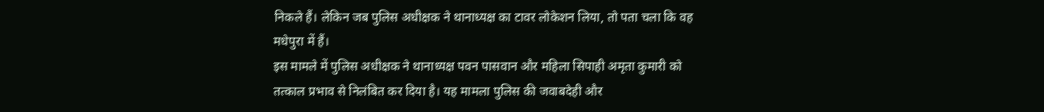निकले हैं। लेकिन जब पुलिस अधीक्षक ने थानाध्यक्ष का टावर लोकेशन लिया, तो पता चला कि वह मधेपुरा में हैं।
इस मामले में पुलिस अधीक्षक ने थानाध्यक्ष पवन पासवान और महिला सिपाही अमृता कुमारी को तत्काल प्रभाव से निलंबित कर दिया है। यह मामला पुलिस की जवाबदेही और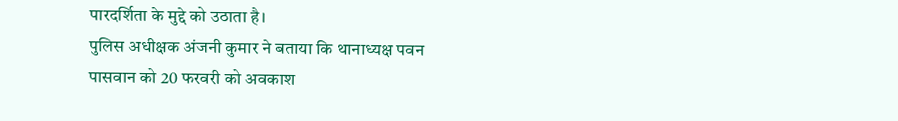पारदर्शिता के मुद्दे को उठाता है।
पुलिस अधीक्षक अंजनी कुमार ने बताया कि थानाध्यक्ष पवन पासवान को 20 फरवरी को अवकाश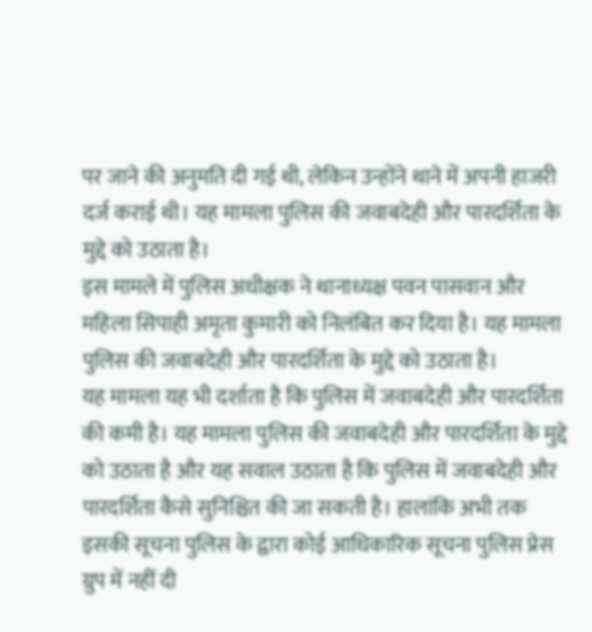पर जाने की अनुमति दी गई थी, लेकिन उन्होंने थाने में अपनी हाजरी दर्ज कराई थी। यह मामला पुलिस की जवाबदेही और पारदर्शिता के मुद्दे को उठाता है।
इस मामले में पुलिस अधीक्षक ने थानाध्यक्ष पवन पासवान और महिला सिपाही अमृता कुमारी को निलंबित कर दिया है। यह मामला पुलिस की जवाबदेही और पारदर्शिता के मुद्दे को उठाता है।
यह मामला यह भी दर्शाता है कि पुलिस में जवाबदेही और पारदर्शिता की कमी है। यह मामला पुलिस की जवाबदेही और पारदर्शिता के मुद्दे को उठाता है और यह सवाल उठाता है कि पुलिस में जवाबदेही और पारदर्शिता कैसे सुनिश्चित की जा सकती है। हालांकि अभी तक इसकी सूचना पुलिस के द्वारा कोई आधिकारिक सूचना पुलिस प्रेस ग्रुप में नहीं दी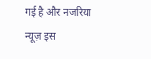गई है और नजरिया न्यूज़ इस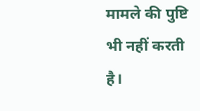मामले की पुष्टि भी नहीं करती है।